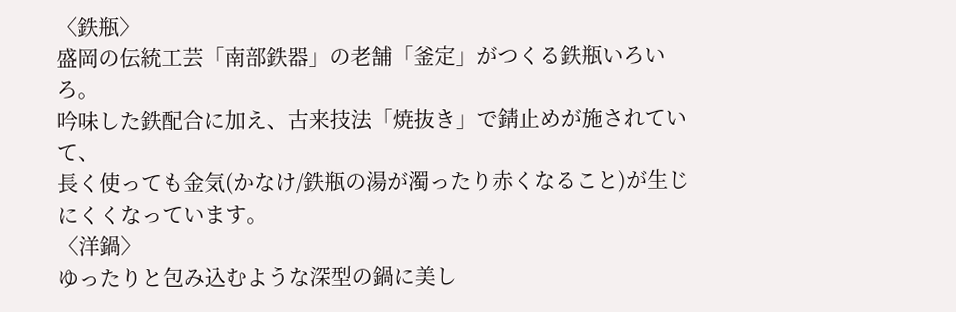〈鉄瓶〉
盛岡の伝統工芸「南部鉄器」の老舗「釜定」がつくる鉄瓶いろいろ。
吟味した鉄配合に加え、古来技法「焼抜き」で錆止めが施されていて、
長く使っても金気(かなけ/鉄瓶の湯が濁ったり赤くなること)が生じにくくなっています。
〈洋鍋〉
ゆったりと包み込むような深型の鍋に美し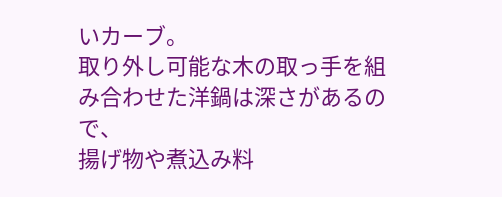いカーブ。
取り外し可能な木の取っ手を組み合わせた洋鍋は深さがあるので、
揚げ物や煮込み料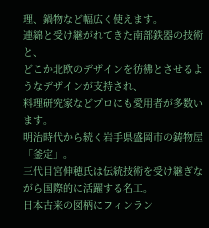理、鍋物など幅広く使えます。
連綿と受け継がれてきた南部鉄器の技術と、
どこか北欧のデザインを彷彿とさせるようなデザインが支持され、
料理研究家などプロにも愛用者が多数います。
明治時代から続く岩手県盛岡市の鋳物屋「釜定」。
三代目宮伸穂氏は伝統技術を受け継ぎながら国際的に活躍する名工。
日本古来の図柄にフィンラン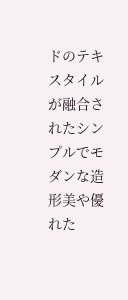ドのテキスタイルが融合されたシンプルでモダンな造形美や優れた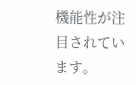機能性が注目されています。